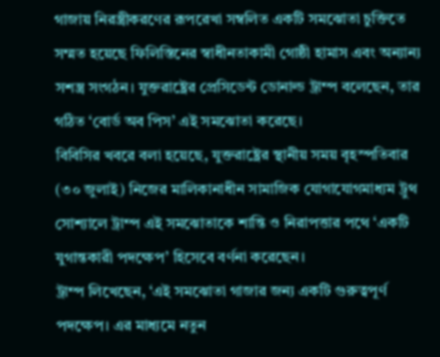গাজায় নিরস্ত্রীকরণের রূপরেখা সম্বলিত একটি সমঝোতা চুক্তিতে সম্মত হয়েছে ফিলিস্তিনের স্বাধীনতাকামী গোষ্ঠী হামাস এবং অন্যান্য সশস্ত্র সংগঠন। যুক্তরাষ্ট্রের প্রেসিডেন্ট ডোনাল্ড ট্রাম্প বলেছেন, তার গঠিত ‘বোর্ড অব পিস’ এই সমঝোতা করেছে।
বিবিসির খবরে বলা হয়েছে, যুক্তরাষ্ট্রের স্থানীয় সময় বৃহস্পতিবার (৩০ জুলাই) নিজের মালিকানাধীন সামাজিক যোগাযোগমাধ্যম ট্রুথ সোশ্যালে ট্রাম্প এই সমঝোতাকে শান্তি ও নিরাপত্তার পথে ‘একটি যুগান্তকারী পদক্ষেপ’ হিসেবে বর্ণনা করেছেন।
ট্রাম্প লিখেছেন, ‘এই সমঝোতা গাজার জন্য একটি গুরুত্বপূর্ণ পদক্ষেপ। এর মাধ্যমে নতুন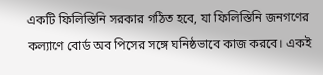একটি ফিলিস্তিনি সরকার গঠিত হবে, যা ফিলিস্তিনি জনগণের কল্যাণে বোর্ড অব পিসের সঙ্গে ঘনিষ্ঠভাবে কাজ করবে। একই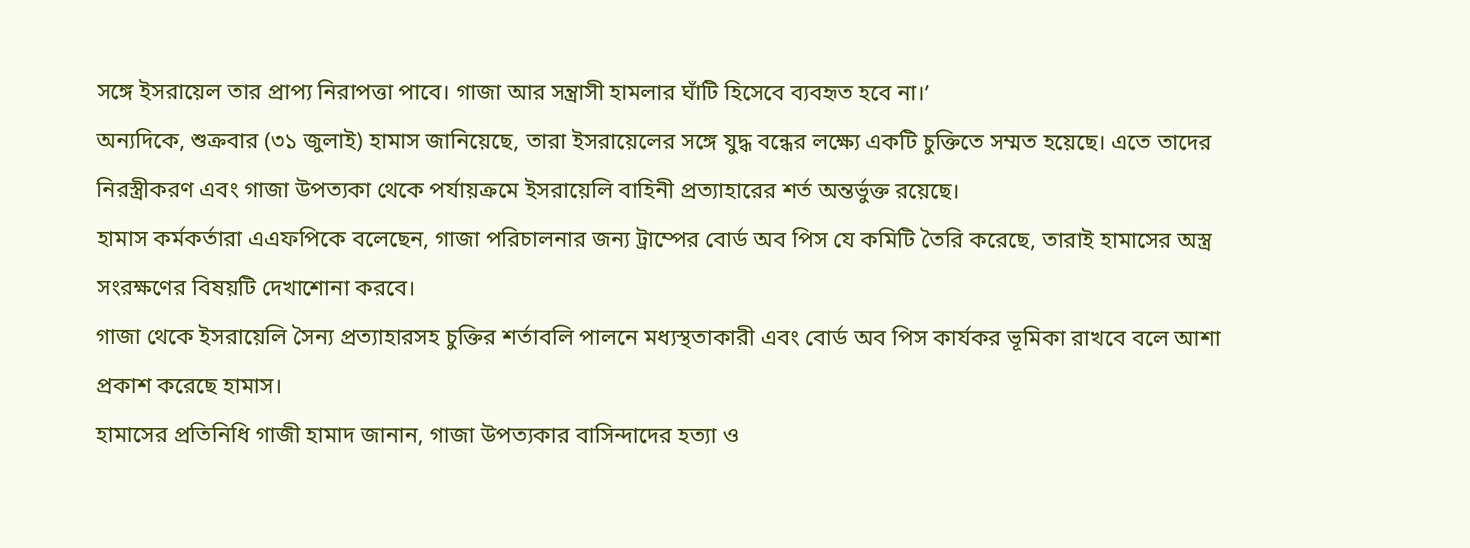সঙ্গে ইসরায়েল তার প্রাপ্য নিরাপত্তা পাবে। গাজা আর সন্ত্রাসী হামলার ঘাঁটি হিসেবে ব্যবহৃত হবে না।’
অন্যদিকে, শুক্রবার (৩১ জুলাই) হামাস জানিয়েছে, তারা ইসরায়েলের সঙ্গে যুদ্ধ বন্ধের লক্ষ্যে একটি চুক্তিতে সম্মত হয়েছে। এতে তাদের নিরস্ত্রীকরণ এবং গাজা উপত্যকা থেকে পর্যায়ক্রমে ইসরায়েলি বাহিনী প্রত্যাহারের শর্ত অন্তর্ভুক্ত রয়েছে।
হামাস কর্মকর্তারা এএফপিকে বলেছেন, গাজা পরিচালনার জন্য ট্রাম্পের বোর্ড অব পিস যে কমিটি তৈরি করেছে, তারাই হামাসের অস্ত্র সংরক্ষণের বিষয়টি দেখাশোনা করবে।
গাজা থেকে ইসরায়েলি সৈন্য প্রত্যাহারসহ চুক্তির শর্তাবলি পালনে মধ্যস্থতাকারী এবং বোর্ড অব পিস কার্যকর ভূমিকা রাখবে বলে আশা প্রকাশ করেছে হামাস।
হামাসের প্রতিনিধি গাজী হামাদ জানান, গাজা উপত্যকার বাসিন্দাদের হত্যা ও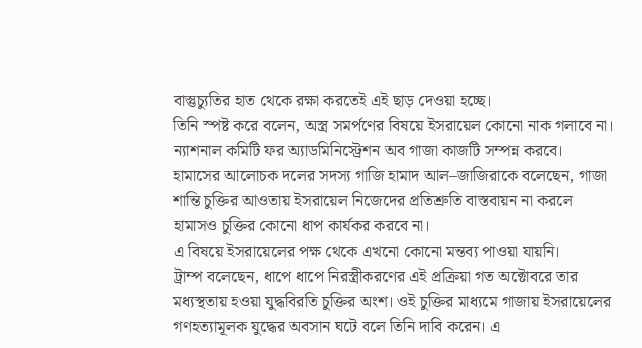বাস্তুচ্যুতির হাত থেকে রক্ষা করতেই এই ছাড় দেওয়া হচ্ছে।
তিনি স্পষ্ট করে বলেন, অস্ত্র সমর্পণের বিষয়ে ইসরায়েল কোনো নাক গলাবে না। ন্যাশনাল কমিটি ফর অ্যাডমিনিস্ট্রেশন অব গাজা কাজটি সম্পন্ন করবে।
হামাসের আলোচক দলের সদস্য গাজি হামাদ আল–জাজিরাকে বলেছেন, গাজা শান্তি চুক্তির আওতায় ইসরায়েল নিজেদের প্রতিশ্রুতি বাস্তবায়ন না করলে হামাসও চুক্তির কোনো ধাপ কার্যকর করবে না।
এ বিষয়ে ইসরায়েলের পক্ষ থেকে এখনো কোনো মন্তব্য পাওয়া যায়নি।
ট্রাম্প বলেছেন, ধাপে ধাপে নিরস্ত্রীকরণের এই প্রক্রিয়া গত অক্টোবরে তার মধ্যস্থতায় হওয়া যুদ্ধবিরতি চুক্তির অংশ। ওই চুক্তির মাধ্যমে গাজায় ইসরায়েলের গণহত্যামূলক যুদ্ধের অবসান ঘটে বলে তিনি দাবি করেন। এ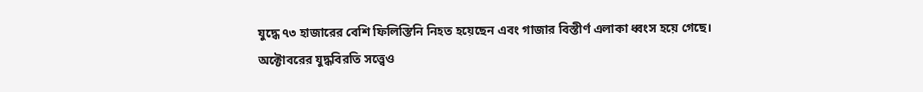যুদ্ধে ৭৩ হাজারের বেশি ফিলিস্তিনি নিহত হয়েছেন এবং গাজার বিস্তীর্ণ এলাকা ধ্বংস হয়ে গেছে।
অক্টোবরের যুদ্ধবিরতি সত্ত্বেও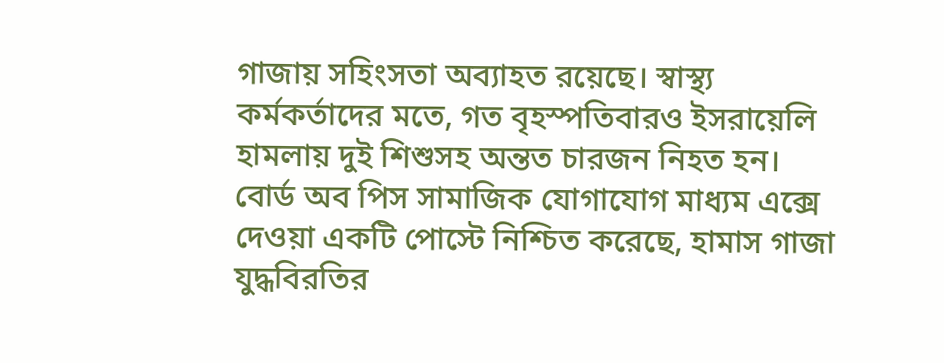গাজায় সহিংসতা অব্যাহত রয়েছে। স্বাস্থ্য কর্মকর্তাদের মতে, গত বৃহস্পতিবারও ইসরায়েলি হামলায় দুই শিশুসহ অন্তত চারজন নিহত হন।
বোর্ড অব পিস সামাজিক যোগাযোগ মাধ্যম এক্সে দেওয়া একটি পোস্টে নিশ্চিত করেছে, হামাস গাজা যুদ্ধবিরতির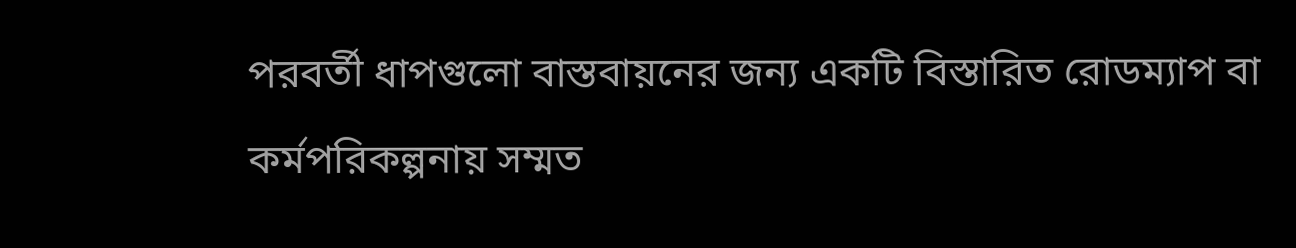পরবর্তী ধাপগুলো বাস্তবায়নের জন্য একটি বিস্তারিত রোডম্যাপ বা কর্মপরিকল্পনায় সম্মত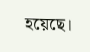হয়েছে।